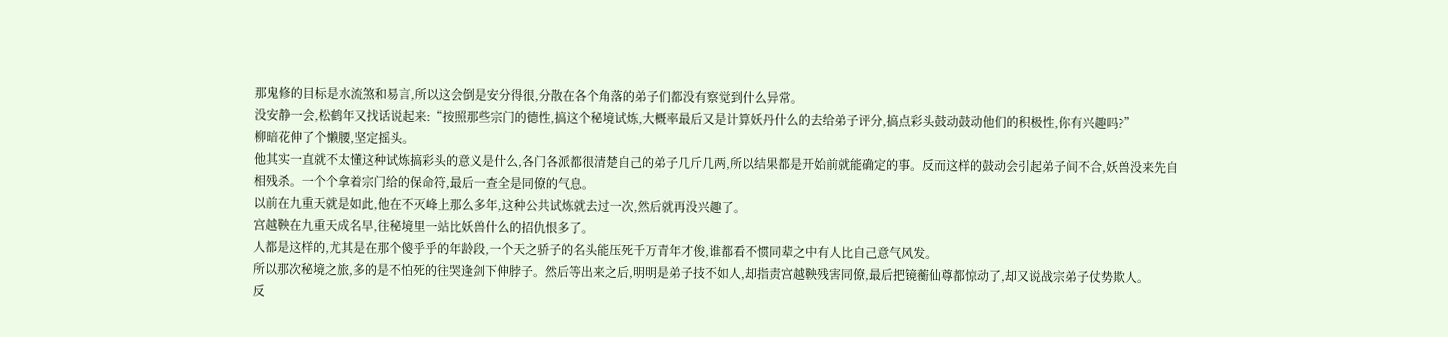那鬼修的目标是水流煞和易言,所以这会倒是安分得很,分散在各个角落的弟子们都没有察觉到什么异常。
没安静一会,松鹤年又找话说起来:“按照那些宗门的德性,搞这个秘境试炼,大概率最后又是计算妖丹什么的去给弟子评分,搞点彩头鼓动鼓动他们的积极性,你有兴趣吗?”
柳暗花伸了个懒腰,坚定摇头。
他其实一直就不太懂这种试炼搞彩头的意义是什么,各门各派都很清楚自己的弟子几斤几两,所以结果都是开始前就能确定的事。反而这样的鼓动会引起弟子间不合,妖兽没来先自相残杀。一个个拿着宗门给的保命符,最后一查全是同僚的气息。
以前在九重天就是如此,他在不灭峰上那么多年,这种公共试炼就去过一次,然后就再没兴趣了。
宫越鞅在九重天成名早,往秘境里一站比妖兽什么的招仇恨多了。
人都是这样的,尤其是在那个傻乎乎的年龄段,一个天之骄子的名头能压死千万青年才俊,谁都看不惯同辈之中有人比自己意气风发。
所以那次秘境之旅,多的是不怕死的往哭逢剑下伸脖子。然后等出来之后,明明是弟子技不如人,却指责宫越鞅残害同僚,最后把镜蘅仙尊都惊动了,却又说战宗弟子仗势欺人。
反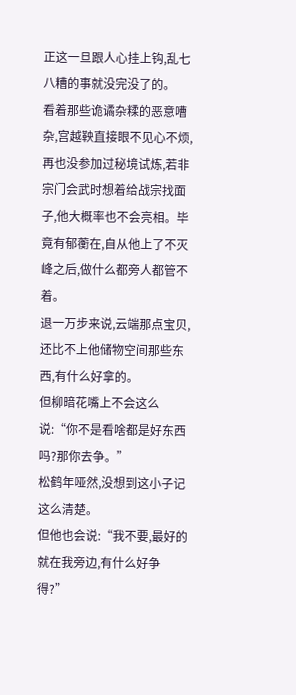正这一旦跟人心挂上钩,乱七八糟的事就没完没了的。
看着那些诡谲杂糅的恶意嘈杂,宫越鞅直接眼不见心不烦,再也没参加过秘境试炼,若非宗门会武时想着给战宗找面子,他大概率也不会亮相。毕竟有郁蘅在,自从他上了不灭峰之后,做什么都旁人都管不着。
退一万步来说,云端那点宝贝,还比不上他储物空间那些东西,有什么好拿的。
但柳暗花嘴上不会这么说:“你不是看啥都是好东西吗?那你去争。”
松鹤年哑然,没想到这小子记这么清楚。
但他也会说:“我不要,最好的就在我旁边,有什么好争得?”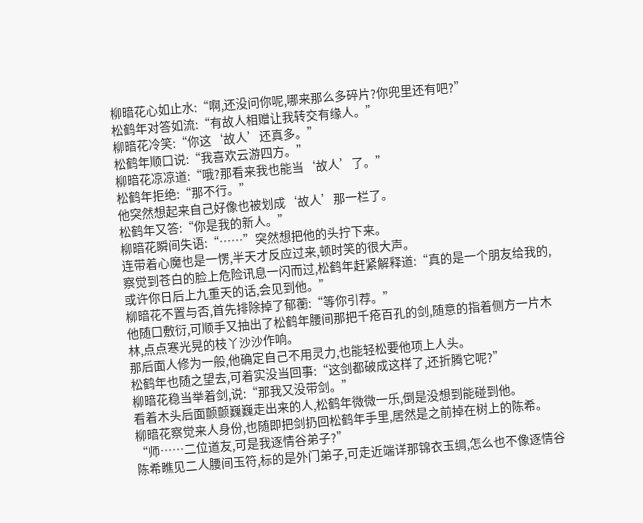柳暗花心如止水:“啊,还没问你呢,哪来那么多碎片?你兜里还有吧?”
松鹤年对答如流:“有故人相赠让我转交有缘人。”
柳暗花冷笑:“你这‘故人’还真多。”
松鹤年顺口说:“我喜欢云游四方。”
柳暗花凉凉道:“哦?那看来我也能当‘故人’了。”
松鹤年拒绝:“那不行。”
他突然想起来自己好像也被划成‘故人’那一栏了。
松鹤年又答:“你是我的新人。”
柳暗花瞬间失语:“……”突然想把他的头拧下来。
连带着心魔也是一愣,半天才反应过来,顿时笑的很大声。
察觉到苍白的脸上危险讯息一闪而过,松鹤年赶紧解释道:“真的是一个朋友给我的,或许你日后上九重天的话,会见到他。”
柳暗花不置与否,首先排除掉了郁蘅:“等你引荐。”
他随口敷衍,可顺手又抽出了松鹤年腰间那把千疮百孔的剑,随意的指着侧方一片木林,点点寒光晃的枝丫沙沙作响。
那后面人修为一般,他确定自己不用灵力,也能轻松要他项上人头。
松鹤年也随之望去,可着实没当回事:“这剑都破成这样了,还折腾它呢?”
柳暗花稳当举着剑,说:“那我又没带剑。”
看着木头后面颤颤巍巍走出来的人,松鹤年微微一乐,倒是没想到能碰到他。
柳暗花察觉来人身份,也随即把剑扔回松鹤年手里,居然是之前掉在树上的陈希。
“师……二位道友,可是我逐情谷弟子?”
陈希瞧见二人腰间玉符,标的是外门弟子,可走近端详那锦衣玉绸,怎么也不像逐情谷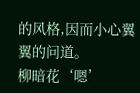的风格,因而小心翼翼的问道。
柳暗花‘嗯’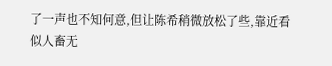了一声也不知何意,但让陈希稍微放松了些,靠近看似人畜无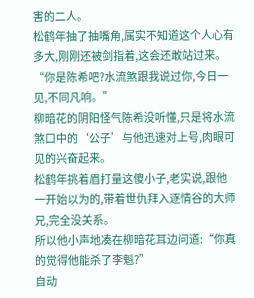害的二人。
松鹤年抽了抽嘴角,属实不知道这个人心有多大,刚刚还被剑指着,这会还敢站过来。
“你是陈希吧?水流煞跟我说过你,今日一见,不同凡响。”
柳暗花的阴阳怪气陈希没听懂,只是将水流煞口中的‘公子’与他迅速对上号,肉眼可见的兴奋起来。
松鹤年挑着眉打量这傻小子,老实说,跟他一开始以为的,带着世仇拜入逐情谷的大师兄,完全没关系。
所以他小声地凑在柳暗花耳边问道:“你真的觉得他能杀了李魁?”
自动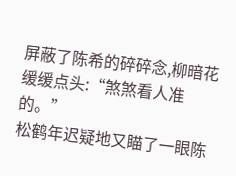屏蔽了陈希的碎碎念,柳暗花缓缓点头:“煞煞看人准的。”
松鹤年迟疑地又瞄了一眼陈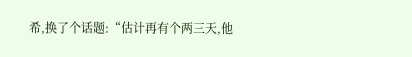希,换了个话题:“估计再有个两三天,他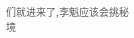们就进来了,李魁应该会挑秘境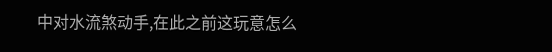中对水流煞动手,在此之前这玩意怎么